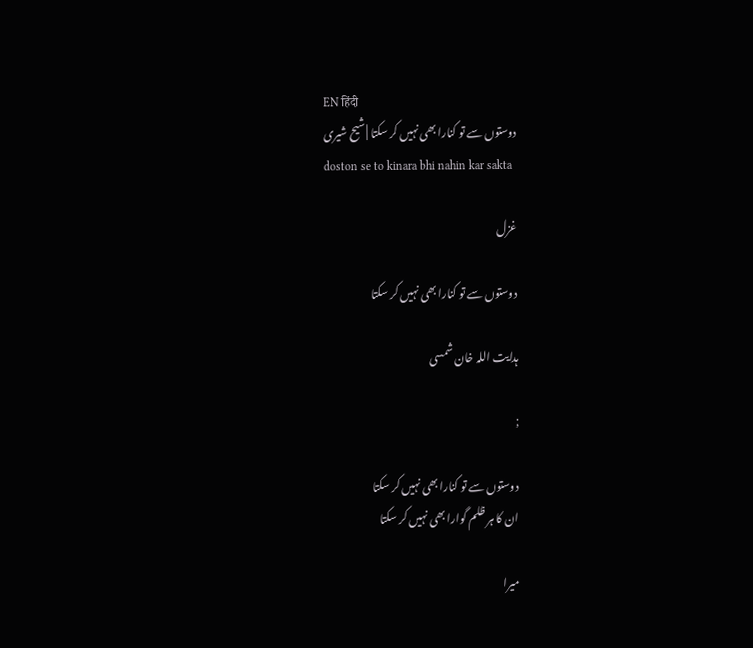EN हिंदी
دوستوں سے تو کنارا بھی نہیں کر سکتا | شیح شیری
doston se to kinara bhi nahin kar sakta

غزل

دوستوں سے تو کنارا بھی نہیں کر سکتا

ہدایت اللہ خان شمسی

;

دوستوں سے تو کنارا بھی نہیں کر سکتا
ان کا ہر ظلم گوارا بھی نہیں کر سکتا

میرا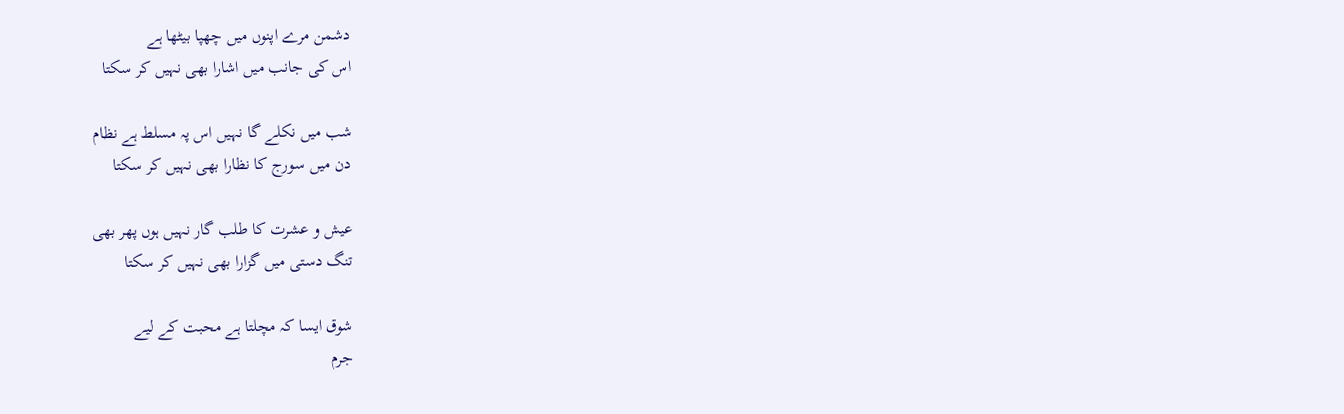دشمن مرے اپنوں میں چھپا بیٹھا ہے
اس کی جانب میں اشارا بھی نہیں کر سکتا

شب میں نکلے گا نہیں اس پہ مسلط ہے نظام
دن میں سورج کا نظارا بھی نہیں کر سکتا

عیش و عشرت کا طلب گار نہیں ہوں پھر بھی
تنگ دستی میں گزارا بھی نہیں کر سکتا

شوق ایسا کہ مچلتا ہے محبت کے لیے
جرم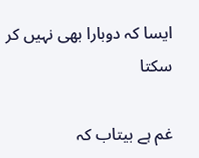ایسا کہ دوبارا بھی نہیں کر سکتا

غم ہے بیتاب کہ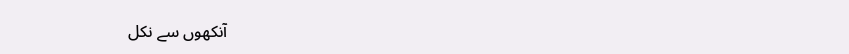آنکھوں سے نکل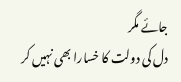جائے مگر
دل کی دولت کا خسارا بھی نہیں کر